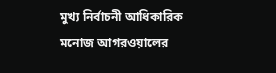মুখ্য নির্বাচনী আধিকারিক মনোজ আগরওয়ালের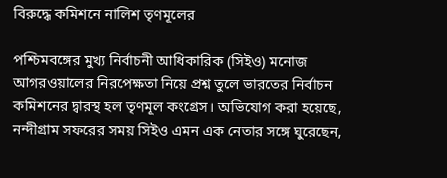বিরুদ্ধে কমিশনে নালিশ তৃণমূলের

পশ্চিমবঙ্গের মুখ্য নির্বাচনী আধিকারিক (সিইও) মনোজ আগরওয়ালের নিরপেক্ষতা নিয়ে প্রশ্ন তুলে ভারতের নির্বাচন কমিশনের দ্বারস্থ হল তৃণমূল কংগ্রেস। অভিযোগ করা হয়েছে, নন্দীগ্রাম সফরের সময় সিইও এমন এক নেতার সঙ্গে ঘুরেছেন,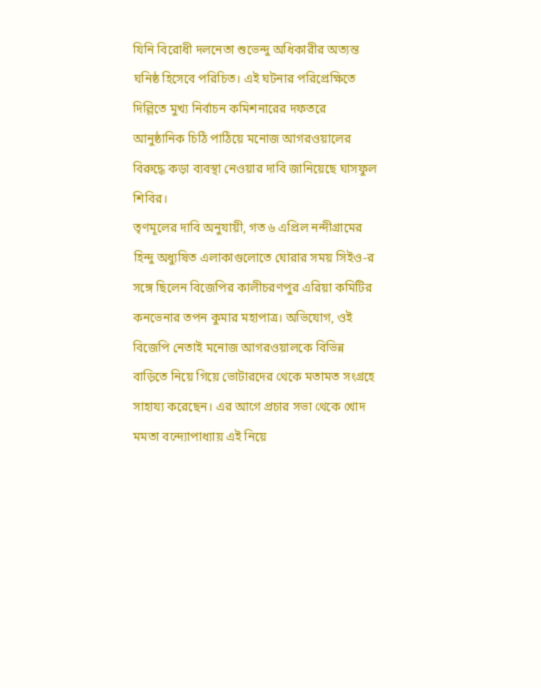যিনি বিরোধী দলনেতা শুভেন্দু অধিকারীর অত্যন্ত ঘনিষ্ঠ হিসেবে পরিচিত। এই ঘটনার পরিপ্রেক্ষিতে দিল্লিতে মুখ্য নির্বাচন কমিশনারের দফতরে আনুষ্ঠানিক চিঠি পাঠিয়ে মনোজ আগরওয়ালের বিরুদ্ধে কড়া ব্যবস্থা নেওয়ার দাবি জানিয়েছে ঘাসফুল শিবির।
তৃণমূলের দাবি অনুযায়ী, গত ৬ এপ্রিল নন্দীগ্রামের হিন্দু অধ্যুষিত এলাকাগুলোতে ঘোরার সময় সিইও-র সঙ্গে ছিলেন বিজেপির কালীচরণপুর এরিয়া কমিটির কনভেনার তপন কুমার মহাপাত্র। অভিযোগ, ওই বিজেপি নেতাই মনোজ আগরওয়ালকে বিভিন্ন বাড়িতে নিয়ে গিয়ে ভোটারদের থেকে মতামত সংগ্রহে সাহায্য করেছেন। এর আগে প্রচার সভা থেকে খোদ মমতা বন্দ্যোপাধ্যায় এই নিয়ে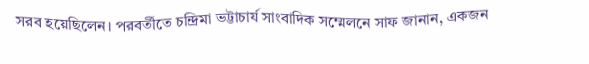সরব হয়েছিলেন। পরবর্তীতে চন্দ্রিমা ভট্টাচার্য সাংবাদিক সম্মেলনে সাফ জানান, একজন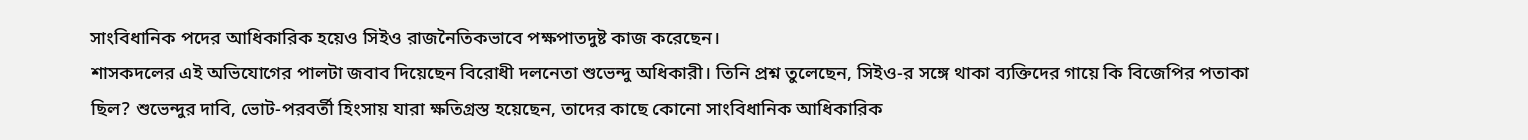সাংবিধানিক পদের আধিকারিক হয়েও সিইও রাজনৈতিকভাবে পক্ষপাতদুষ্ট কাজ করেছেন।
শাসকদলের এই অভিযোগের পালটা জবাব দিয়েছেন বিরোধী দলনেতা শুভেন্দু অধিকারী। তিনি প্রশ্ন তুলেছেন, সিইও-র সঙ্গে থাকা ব্যক্তিদের গায়ে কি বিজেপির পতাকা ছিল? শুভেন্দুর দাবি, ভোট-পরবর্তী হিংসায় যারা ক্ষতিগ্রস্ত হয়েছেন, তাদের কাছে কোনো সাংবিধানিক আধিকারিক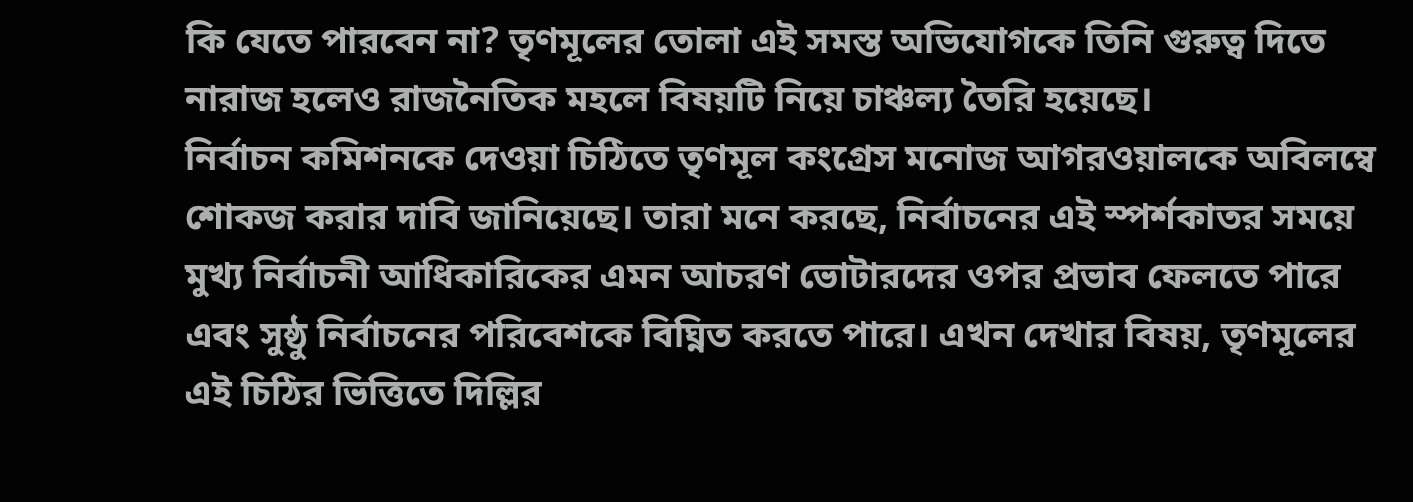কি যেতে পারবেন না? তৃণমূলের তোলা এই সমস্ত অভিযোগকে তিনি গুরুত্ব দিতে নারাজ হলেও রাজনৈতিক মহলে বিষয়টি নিয়ে চাঞ্চল্য তৈরি হয়েছে।
নির্বাচন কমিশনকে দেওয়া চিঠিতে তৃণমূল কংগ্রেস মনোজ আগরওয়ালকে অবিলম্বে শোকজ করার দাবি জানিয়েছে। তারা মনে করছে, নির্বাচনের এই স্পর্শকাতর সময়ে মুখ্য নির্বাচনী আধিকারিকের এমন আচরণ ভোটারদের ওপর প্রভাব ফেলতে পারে এবং সুষ্ঠু নির্বাচনের পরিবেশকে বিঘ্নিত করতে পারে। এখন দেখার বিষয়, তৃণমূলের এই চিঠির ভিত্তিতে দিল্লির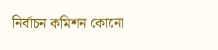নির্বাচন কমিশন কোনো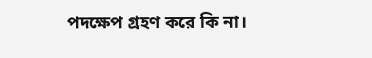পদক্ষেপ গ্রহণ করে কি না।